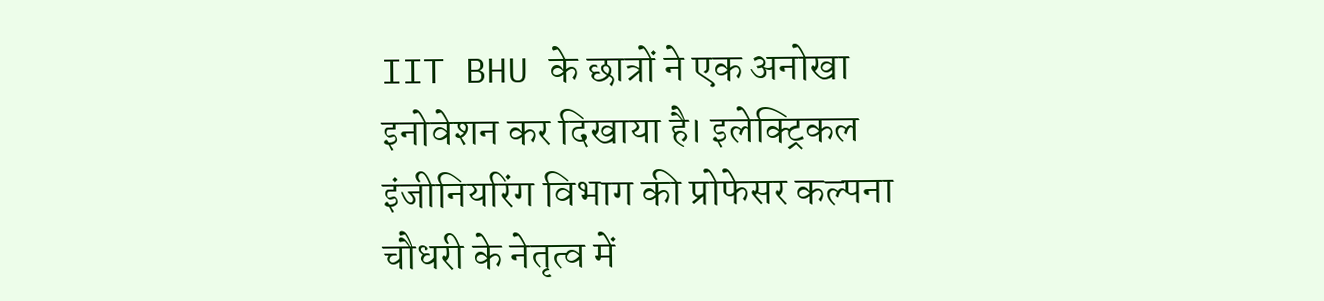IIT BHU के छात्रों ने एक अनोखा इनोवेशन कर दिखाया है। इलेक्ट्रिकल इंजीनियरिंग विभाग की प्रोफेसर कल्पना चौधरी के नेतृत्व में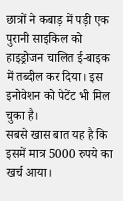छात्रों ने कबाड़ में पड़ी एक पुरानी साइकिल को हाइड्रोजन चालित ई-बाइक में तब्दील कर दिया। इस इनोवेशन को पेटेंट भी मिल चुका है।
सबसे खास बात यह है कि इसमें मात्र 5000 रुपये का खर्च आया।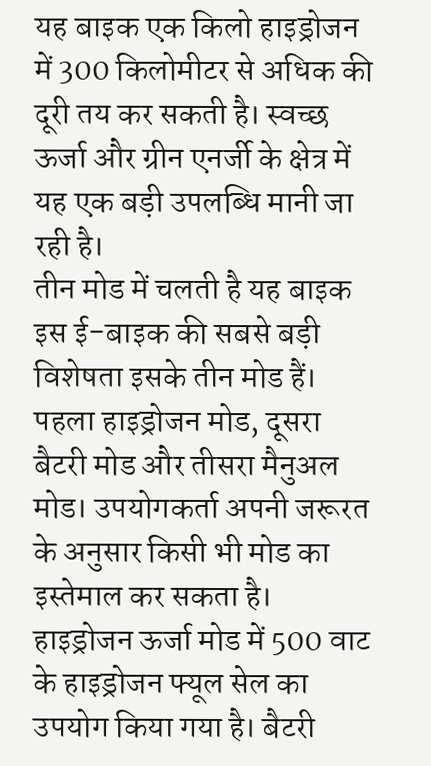यह बाइक एक किलो हाइड्रोजन में 300 किलोमीटर से अधिक की दूरी तय कर सकती है। स्वच्छ ऊर्जा और ग्रीन एनर्जी के क्षेत्र में यह एक बड़ी उपलब्धि मानी जा रही है।
तीन मोड में चलती है यह बाइक
इस ई-बाइक की सबसे बड़ी विशेषता इसके तीन मोड हैं। पहला हाइड्रोजन मोड, दूसरा बैटरी मोड और तीसरा मैनुअल मोड। उपयोगकर्ता अपनी जरूरत के अनुसार किसी भी मोड का इस्तेमाल कर सकता है।
हाइड्रोजन ऊर्जा मोड में 500 वाट के हाइड्रोजन फ्यूल सेल का उपयोग किया गया है। बैटरी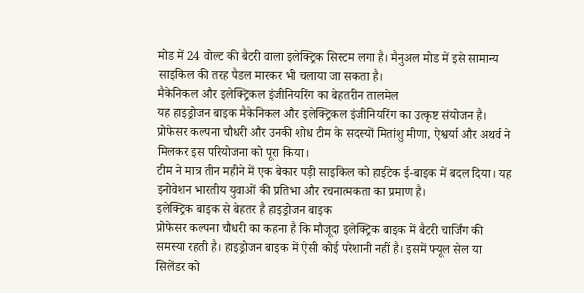मोड में 24 वोल्ट की बैटरी वाला इलेक्ट्रिक सिस्टम लगा है। मैनुअल मोड में इसे सामान्य साइकिल की तरह पैडल मारकर भी चलाया जा सकता है।
मैकेनिकल और इलेक्ट्रिकल इंजीनियरिंग का बेहतरीन तालमेल
यह हाइड्रोजन बाइक मैकेनिकल और इलेक्ट्रिकल इंजीनियरिंग का उत्कृष्ट संयोजन है। प्रोफेसर कल्पना चौधरी और उनकी शोध टीम के सदस्यों मितांशु मीणा, ऐश्वर्या और अथर्व ने मिलकर इस परियोजना को पूरा किया।
टीम ने मात्र तीन महीने में एक बेकार पड़ी साइकिल को हाईटेक ई-बाइक में बदल दिया। यह इनोवेशन भारतीय युवाओं की प्रतिभा और रचनात्मकता का प्रमाण है।
इलेक्ट्रिक बाइक से बेहतर है हाइड्रोजन बाइक
प्रोफेसर कल्पना चौधरी का कहना है कि मौजूदा इलेक्ट्रिक बाइक में बैटरी चार्जिंग की समस्या रहती है। हाइड्रोजन बाइक में ऐसी कोई परेशानी नहीं है। इसमें फ्यूल सेल या सिलेंडर को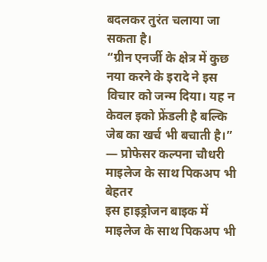बदलकर तुरंत चलाया जा सकता है।
“ग्रीन एनर्जी के क्षेत्र में कुछ नया करने के इरादे ने इस विचार को जन्म दिया। यह न केवल इको फ्रेंडली है बल्कि जेब का खर्च भी बचाती है।” — प्रोफेसर कल्पना चौधरी
माइलेज के साथ पिकअप भी बेहतर
इस हाइड्रोजन बाइक में माइलेज के साथ पिकअप भी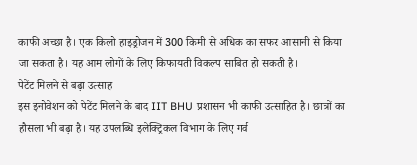काफी अच्छा है। एक किलो हाइड्रोजन में 300 किमी से अधिक का सफर आसानी से किया जा सकता है। यह आम लोगों के लिए किफायती विकल्प साबित हो सकती है।
पेटेंट मिलने से बढ़ा उत्साह
इस इनोवेशन को पेटेंट मिलने के बाद IIT BHU प्रशासन भी काफी उत्साहित है। छात्रों का हौसला भी बढ़ा है। यह उपलब्धि इलेक्ट्रिकल विभाग के लिए गर्व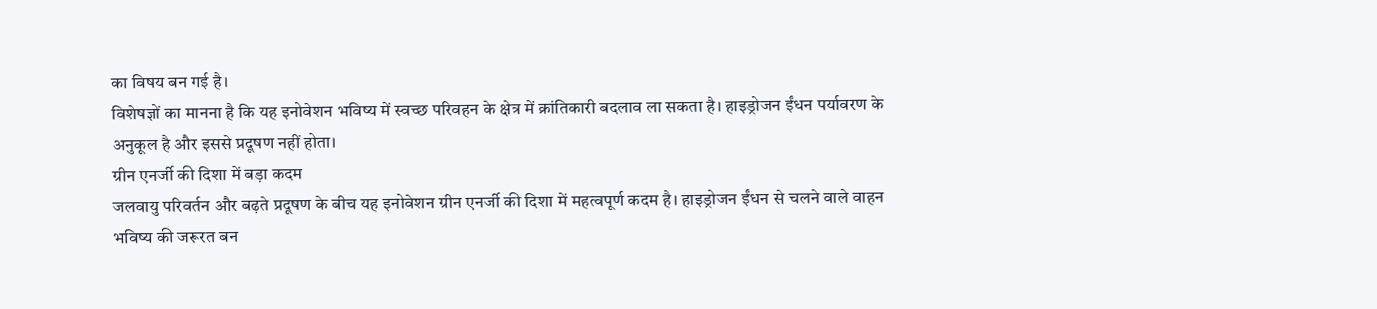का विषय बन गई है।
विशेषज्ञों का मानना है कि यह इनोवेशन भविष्य में स्वच्छ परिवहन के क्षेत्र में क्रांतिकारी बदलाव ला सकता है। हाइड्रोजन ईंधन पर्यावरण के अनुकूल है और इससे प्रदूषण नहीं होता।
ग्रीन एनर्जी की दिशा में बड़ा कदम
जलवायु परिवर्तन और बढ़ते प्रदूषण के बीच यह इनोवेशन ग्रीन एनर्जी की दिशा में महत्वपूर्ण कदम है। हाइड्रोजन ईंधन से चलने वाले वाहन भविष्य की जरूरत बन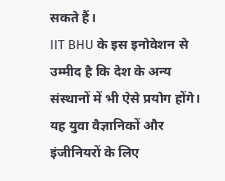सकते हैं।
IIT BHU के इस इनोवेशन से उम्मीद है कि देश के अन्य संस्थानों में भी ऐसे प्रयोग होंगे। यह युवा वैज्ञानिकों और इंजीनियरों के लिए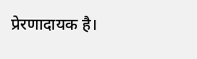प्रेरणादायक है।